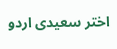اختر سعیدی اردو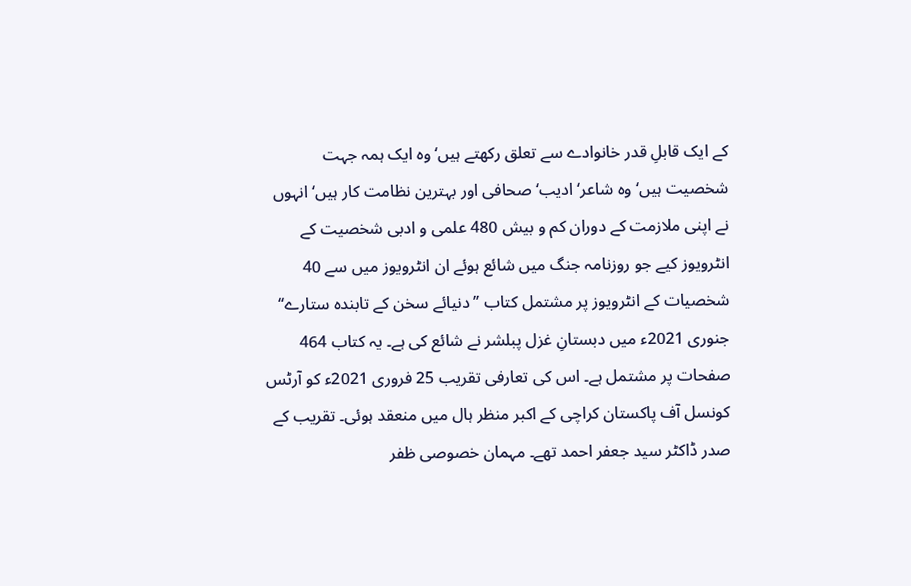کے ایک قابلِ قدر خانوادے سے تعلق رکھتے ہیں‘ وہ ایک ہمہ جہت شخصیت ہیں‘ وہ شاعر‘ ادیب‘ صحافی اور بہترین نظامت کار ہیں‘ انہوں نے اپنی ملازمت کے دوران کم و بیش 480 علمی و ادبی شخصیت کے انٹرویوز کیے جو روزنامہ جنگ میں شائع ہوئے ان انٹرویوز میں سے 40 شخصیات کے انٹرویوز پر مشتمل کتاب ’’دنیائے سخن کے تابندہ ستارے‘‘ جنوری 2021ء میں دبستانِ غزل پبلشر نے شائع کی ہے۔ یہ کتاب 464 صفحات پر مشتمل ہے۔ اس کی تعارفی تقریب 25 فروری 2021ء کو آرٹس کونسل آف پاکستان کراچی کے اکبر منظر ہال میں منعقد ہوئی۔ تقریب کے صدر ڈاکٹر سید جعفر احمد تھے۔ مہمان خصوصی ظفر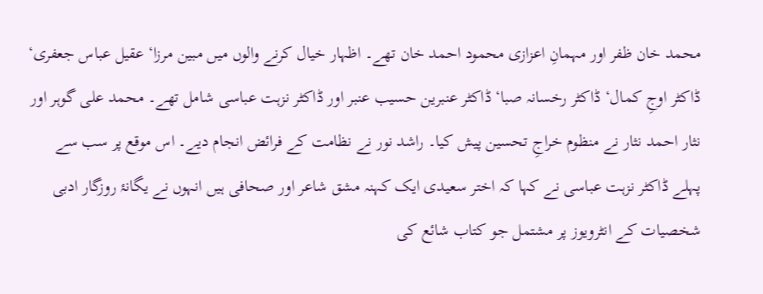محمد خان ظفر اور مہمانِ اعزازی محمود احمد خان تھے۔ اظہار خیال کرنے والوں میں مبین مرزا‘ عقیل عباس جعفری‘ ڈاکٹر اوجِ کمال‘ ڈاکٹر رخسانہ صبا‘ ڈاکٹر عنبرین حسیب عنبر اور ڈاکٹر نزہت عباسی شامل تھے۔ محمد علی گوہر اور نثار احمد نثار نے منظوم خراجِ تحسین پیش کیا۔ راشد نور نے نظامت کے فرائض انجام دیے۔ اس موقع پر سب سے پہلے ڈاکٹر نزہت عباسی نے کہا کہ اختر سعیدی ایک کہنہ مشق شاعر اور صحافی ہیں انہوں نے یگانۂ روزگار ادبی شخصیات کے انٹرویوز پر مشتمل جو کتاب شائع کی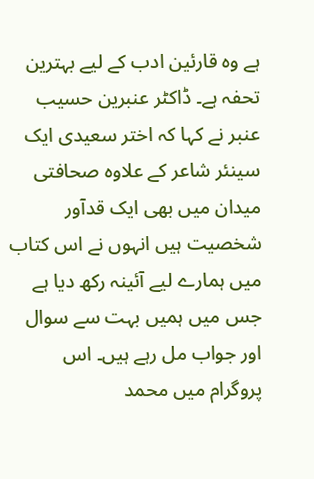ہے وہ قارئین ادب کے لیے بہترین تحفہ ہے۔ ڈاکٹر عنبرین حسیب عنبر نے کہا کہ اختر سعیدی ایک سینئر شاعر کے علاوہ صحافتی میدان میں بھی ایک قدآور شخصیت ہیں انہوں نے اس کتاب میں ہمارے لیے آئینہ رکھ دیا ہے جس میں ہمیں بہت سے سوال اور جواب مل رہے ہیں۔ اس پروگرام میں محمد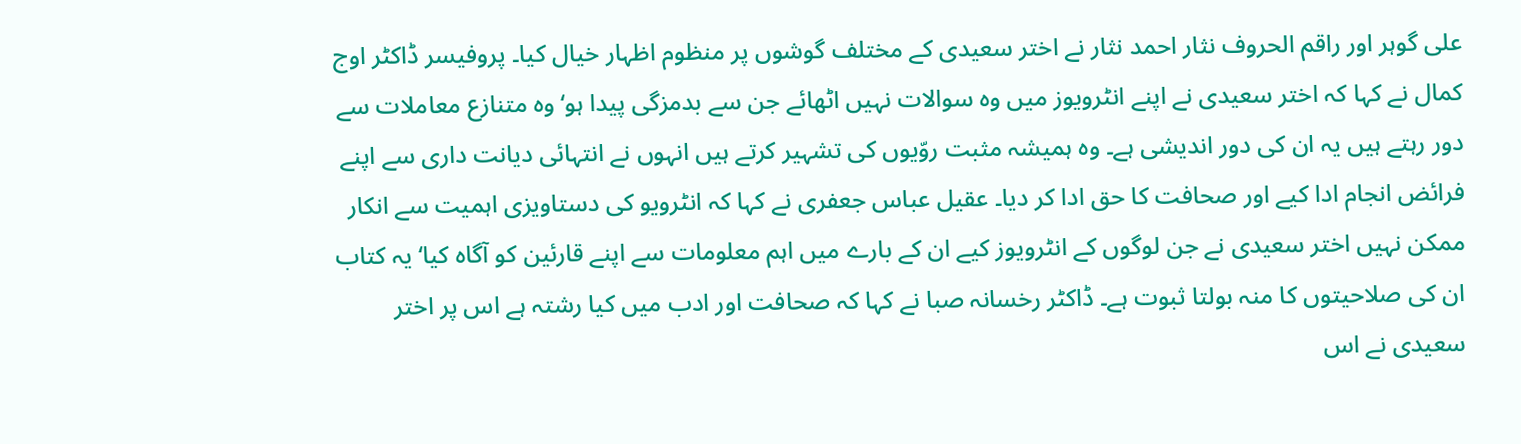علی گوہر اور راقم الحروف نثار احمد نثار نے اختر سعیدی کے مختلف گوشوں پر منظوم اظہار خیال کیا۔ پروفیسر ڈاکٹر اوج کمال نے کہا کہ اختر سعیدی نے اپنے انٹرویوز میں وہ سوالات نہیں اٹھائے جن سے بدمزگی پیدا ہو‘ وہ متنازع معاملات سے دور رہتے ہیں یہ ان کی دور اندیشی ہے۔ وہ ہمیشہ مثبت روّیوں کی تشہیر کرتے ہیں انہوں نے انتہائی دیانت داری سے اپنے فرائض انجام ادا کیے اور صحافت کا حق ادا کر دیا۔ عقیل عباس جعفری نے کہا کہ انٹرویو کی دستاویزی اہمیت سے انکار ممکن نہیں اختر سعیدی نے جن لوگوں کے انٹرویوز کیے ان کے بارے میں اہم معلومات سے اپنے قارئین کو آگاہ کیا‘ یہ کتاب ان کی صلاحیتوں کا منہ بولتا ثبوت ہے۔ ڈاکٹر رخسانہ صبا نے کہا کہ صحافت اور ادب میں کیا رشتہ ہے اس پر اختر سعیدی نے اس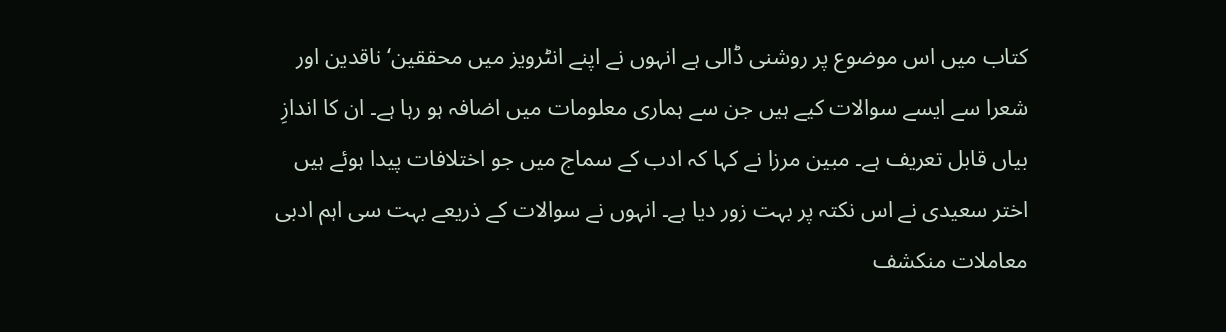کتاب میں اس موضوع پر روشنی ڈالی ہے انہوں نے اپنے انٹرویز میں محققین‘ ناقدین اور شعرا سے ایسے سوالات کیے ہیں جن سے ہماری معلومات میں اضافہ ہو رہا ہے۔ ان کا اندازِ بیاں قابل تعریف ہے۔ مبین مرزا نے کہا کہ ادب کے سماج میں جو اختلافات پیدا ہوئے ہیں اختر سعیدی نے اس نکتہ پر بہت زور دیا ہے۔ انہوں نے سوالات کے ذریعے بہت سی اہم ادبی معاملات منکشف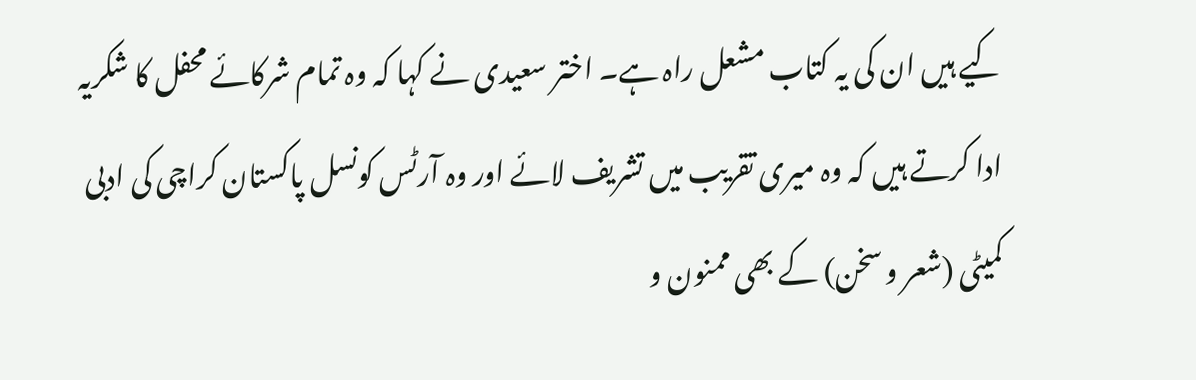کیے ہیں ان کی یہ کتاب مشعل راہ ہے۔ اختر سعیدی نے کہا کہ وہ تمام شرکائے محفل کا شکریہ ادا کرتے ہیں کہ وہ میری تقریب میں تشریف لائے اور وہ آرٹس کونسل پاکستان کراچی کی ادبی کمیٹی (شعر و سخن) کے بھی ممنون و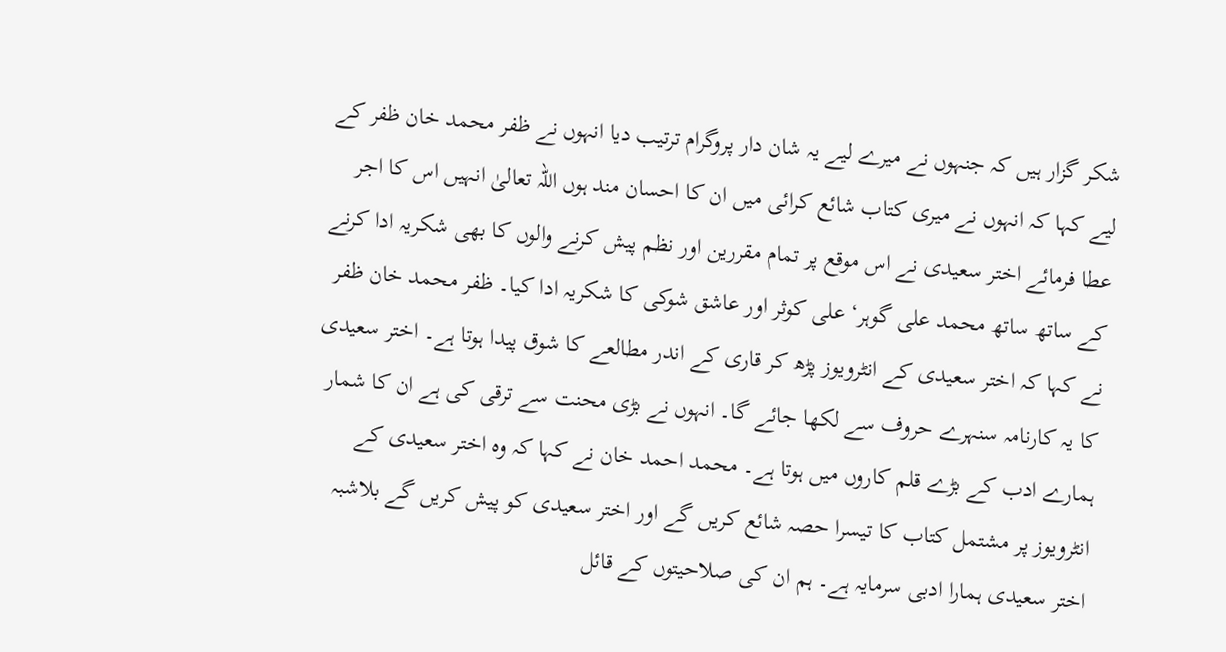شکر گزار ہیں کہ جنہوں نے میرے لیے یہ شان دار پروگرام ترتیب دیا انہوں نے ظفر محمد خان ظفر کے لیے کہا کہ انہوں نے میری کتاب شائع کرائی میں ان کا احسان مند ہوں اللہ تعالیٰ انہیں اس کا اجر عطا فرمائے اختر سعیدی نے اس موقع پر تمام مقررین اور نظم پیش کرنے والوں کا بھی شکریہ ادا کرنے کے ساتھ ساتھ محمد علی گوہر‘ علی کوثر اور عاشق شوکی کا شکریہ ادا کیا۔ ظفر محمد خان ظفر نے کہا کہ اختر سعیدی کے انٹرویوز پڑھ کر قاری کے اندر مطالعے کا شوق پیدا ہوتا ہے۔ اختر سعیدی کا یہ کارنامہ سنہرے حروف سے لکھا جائے گا۔ انہوں نے بڑی محنت سے ترقی کی ہے ان کا شمار ہمارے ادب کے بڑے قلم کاروں میں ہوتا ہے۔ محمد احمد خان نے کہا کہ وہ اختر سعیدی کے انٹرویوز پر مشتمل کتاب کا تیسرا حصہ شائع کریں گے اور اختر سعیدی کو پیش کریں گے بلاشبہ اختر سعیدی ہمارا ادبی سرمایہ ہے۔ ہم ان کی صلاحیتوں کے قائل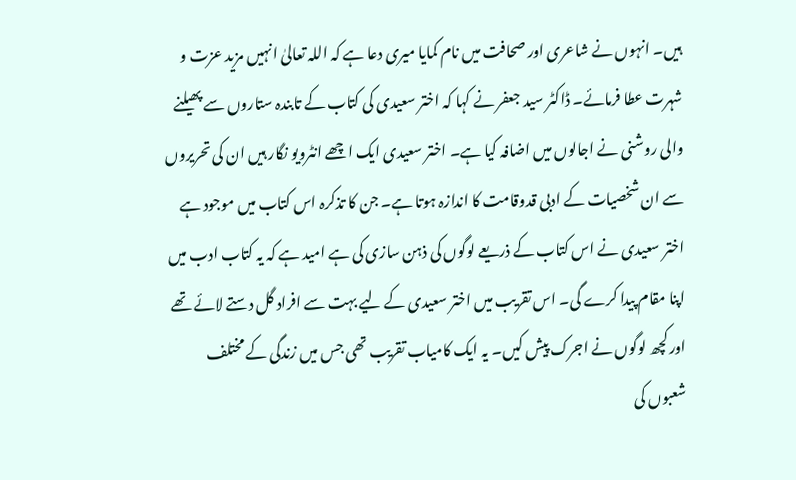ہیں۔ انہوں نے شاعری اور صحافت میں نام کمایا میری دعا ہے کہ اللہ تعالیٰ انہیں مزید عزت و شہرت عطا فرمائے۔ ڈاکٹر سید جعفر نے کہا کہ اختر سعیدی کی کتاب کے تابندہ ستاروں سے پھیلنے والی روشنی نے اجالوں میں اضافہ کیا ہے۔ اختر سعیدی ایک اچھے انٹرویو نگار ہیں ان کی تحریروں سے ان شخصیات کے ادبی قدوقامت کا اندازہ ہوتا ہے۔ جن کا تذکرہ اس کتاب میں موجود ہے اختر سعیدی نے اس کتاب کے ذریعے لوگوں کی ذہن سازی کی ہے امید ہے کہ یہ کتاب ادب میں اپنا مقام پیدا کرے گی۔ اس تقریب میں اختر سعیدی کے لیے بہت سے افراد گل دستے لائے تھے اور کچھ لوگوں نے اجرک پیش کیں۔ یہ ایک کامیاب تقریب تھی جس میں زندگی کے مختلف شعبوں کی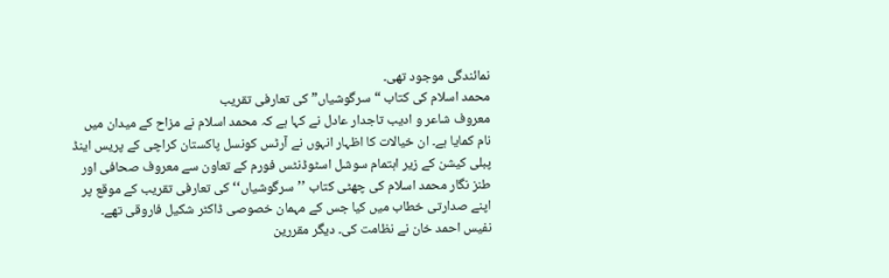نمائندگی موجود تھی۔
محمد اسلام کی کتاب “سرگوشیاں” کی تعارفی تقریب
معروف شاعر و ادیب تاجدار عادل نے کہا ہے کہ محمد اسلام نے مزاح کے میدان میں نام کمایا ہے۔ ان خیالات کا اظہار انہوں نے آرٹس کونسل پاکستان کراچی کے پریس اینڈ پبلی کیشن کے زیر اہتمام سوشل اسٹوڈنٹس فورم کے تعاون سے معروف صحافی اور طنز نگار محمد اسلام کی چھٹی کتاب ’’سرگوشیاں‘‘ کی تعارفی تقریب کے موقع پر اپنے صدارتی خطاب میں کیا جس کے مہمان خصوصی ڈاکٹر شکیل فاروقی تھے۔ نفیس احمد خان نے نظامت کی۔ دیگر مقررین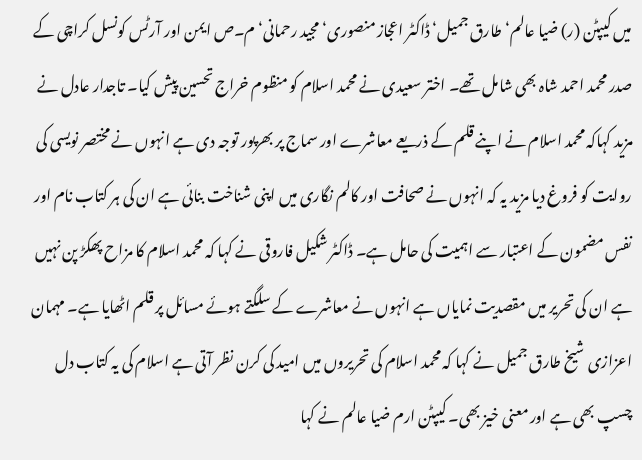میں کیپٹن (ر) ضیا عالم‘ طارق جمیل‘ ڈاکٹر اعجاز منصوری‘ مجید رحمانی‘ م۔ص ایمن اور آرٹس کونسل کراچی کے صدر محمد احمد شاہ بھی شامل تھے۔ اختر سعیدی نے محمد اسلام کو منظوم خراج تحسین پیش کیا۔ تاجدار عادل نے مزید کہاکہ محمد اسلام نے اپنے قلم کے ذریعے معاشرے اور سماج پر بھرپور توجہ دی ہے انہوں نے مختصر نویسی کی روایت کو فروغ دیا مزید یہ کہ انہوں نے صحافت اور کالم نگاری میں اپنی شناخت بنائی ہے ان کی ہر کتاب نام اور نفس مضمون کے اعتبار سے اہمیت کی حامل ہے۔ ڈاکٹر شکیل فاروقی نے کہا کہ محمد اسلام کا مزاح پھکڑ پن نہیں ہے ان کی تحریر میں مقصدیت نمایاں ہے انہوں نے معاشرے کے سلگتے ہوئے مسائل پر قلم اٹھایا ہے۔ مہمان اعزازی شیخ طارق جمیل نے کہا کہ محمد اسلام کی تحریروں میں امید کی کرن نظر آتی ہے اسلام کی یہ کتاب دل چسپ بھی ہے اور معنی خیز بھی۔ کیپٹن ارم ضیا عالم نے کہا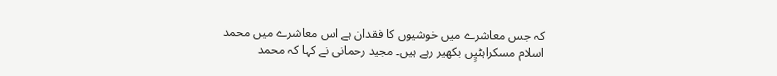کہ جس معاشرے میں خوشیوں کا فقدان ہے اس معاشرے میں محمد اسلام مسکراہٹیٍں بکھیر رہے ہیں۔ مجید رحمانی نے کہا کہ محمد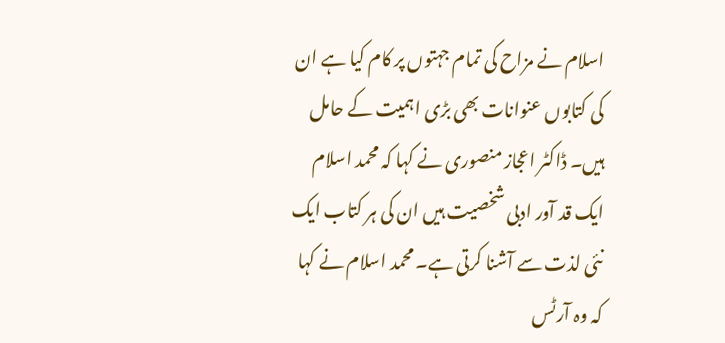اسلام نے مزاح کی تمام جہتوں پر کام کیا ہے ان کی کتابوں عنوانات بھی بڑی اہمیت کے حامل ہیں۔ ڈاکٹر اعجاز منصوری نے کہا کہ محمد اسلام ایک قد آور ادبی شخصیت ہیں ان کی ہر کتاب ایک نئی لذت سے آشنا کرتی ہے۔ محمد اسلام نے کہا کہ وہ آرٹس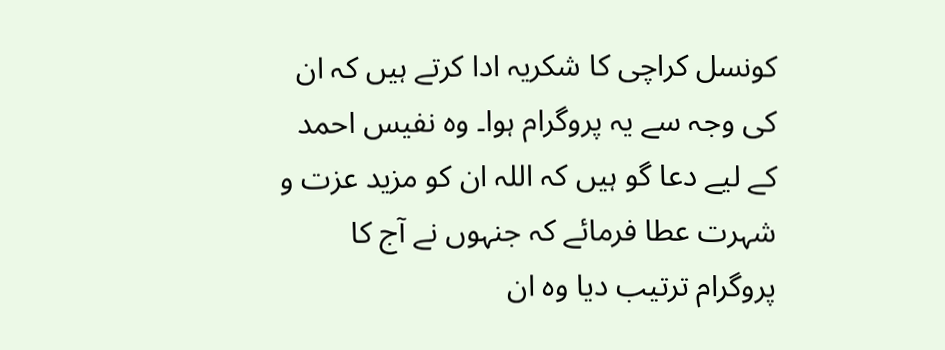کونسل کراچی کا شکریہ ادا کرتے ہیں کہ ان کی وجہ سے یہ پروگرام ہوا۔ وہ نفیس احمد کے لیے دعا گو ہیں کہ اللہ ان کو مزید عزت و شہرت عطا فرمائے کہ جنہوں نے آج کا پروگرام ترتیب دیا وہ ان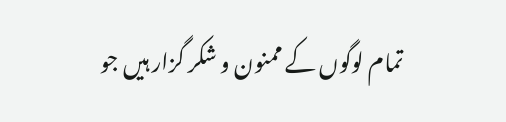تمام لوگوں کے ممنون و شکر گزار ہیں جو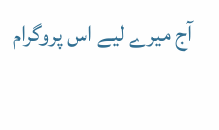آج میرے لیے اس پروگرام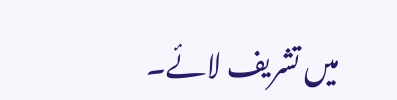میں تشریف لائے۔